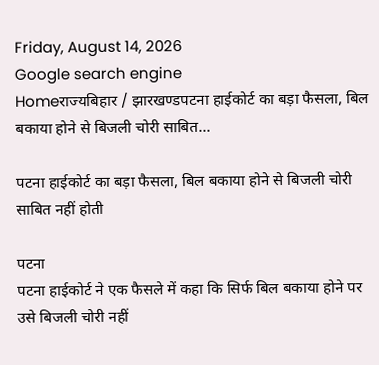Friday, August 14, 2026
Google search engine
Homeराज्यबिहार / झारखण्डपटना हाईकोर्ट का बड़ा फैसला, बिल बकाया होने से बिजली चोरी साबित...

पटना हाईकोर्ट का बड़ा फैसला, बिल बकाया होने से बिजली चोरी साबित नहीं होती

पटना
पटना हाईकोर्ट ने एक फैसले में कहा कि सिर्फ बिल बकाया होने पर उसे बिजली चोरी नहीं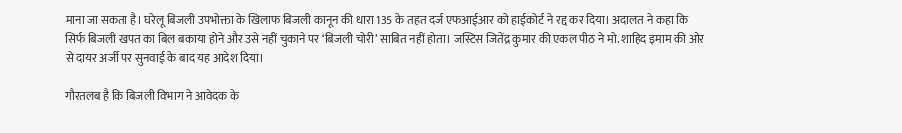माना जा सकता है। घरेलू बिजली उपभोक्ता के खिलाफ बिजली कानून की धारा 135 के तहत दर्ज एफआईआर को हाईकोर्ट ने रद्द कर दिया। अदालत ने कहा कि सिर्फ बिजली खपत का बिल बकाया होने और उसे नहीं चुकाने पर ‘बिजली चोरी’ साबित नहीं होता। जस्टिस जितेंद्र कुमार की एकल पीठ ने मो. शाहिद इमाम की ओर से दायर अर्जी पर सुनवाई के बाद यह आदेश दिया।

गौरतलब है कि बिजली विभाग ने आवेदक के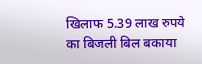खिलाफ 5.39 लाख रुपये का बिजली बिल बकाया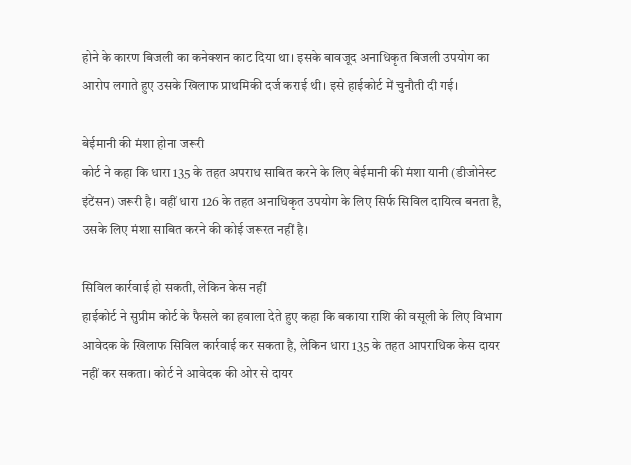होने के कारण बिजली का कनेक्शन काट दिया था। इसके बावजूद अनाधिकृत बिजली उपयोग का आरोप लगाते हुए उसके खिलाफ प्राथमिकी दर्ज कराई थी। इसे हाईकोर्ट में चुनौती दी गई।

बेईमानी की मंशा होना जरूरी
कोर्ट ने कहा कि धारा 135 के तहत अपराध साबित करने के लिए बेईमानी की मंशा यानी (डीजोनेस्ट इंटेंसन) जरूरी है। वहीं धारा 126 के तहत अनाधिकृत उपयोग के लिए सिर्फ सिविल दायित्व बनता है, उसके लिए मंशा साबित करने की कोई जरूरत नहीं है।

सिविल कार्रवाई हो सकती, लेकिन केस नहीं
हाईकोर्ट ने सुप्रीम कोर्ट के फैसले का हवाला देते हुए कहा कि बकाया राशि की वसूली के लिए विभाग आवेदक के खिलाफ सिविल कार्रवाई कर सकता है, लेकिन धारा 135 के तहत आपराधिक केस दायर नहीं कर सकता। कोर्ट ने आवेदक की ओर से दायर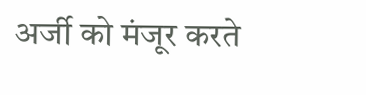अर्जी को मंजूर करते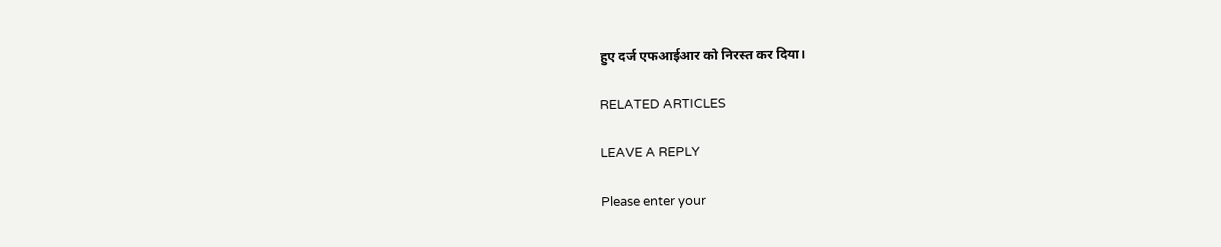हुए दर्ज एफआईआर को निरस्त कर दिया।

RELATED ARTICLES

LEAVE A REPLY

Please enter your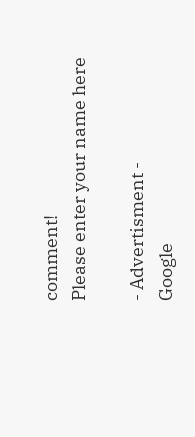comment!
Please enter your name here

- Advertisment -
Google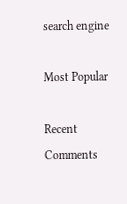search engine

Most Popular

Recent Comments